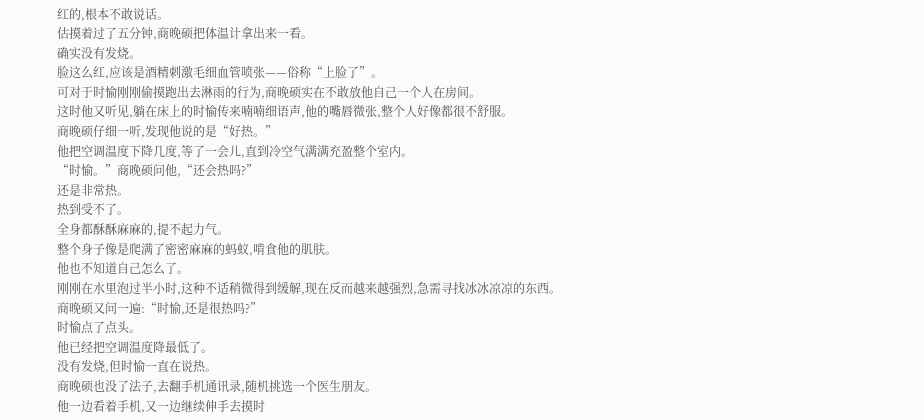红的,根本不敢说话。
估摸着过了五分钟,商晚硕把体温计拿出来一看。
确实没有发烧。
脸这么红,应该是酒精刺激毛细血管喷张——俗称“上脸了”。
可对于时愉刚刚偷摸跑出去淋雨的行为,商晚硕实在不敢放他自己一个人在房间。
这时他又听见,躺在床上的时愉传来喃喃细语声,他的嘴唇微张,整个人好像都很不舒服。
商晚硕仔细一听,发现他说的是“好热。”
他把空调温度下降几度,等了一会儿,直到冷空气满满充盈整个室内。
“时愉。”商晚硕问他,“还会热吗?”
还是非常热。
热到受不了。
全身都酥酥麻麻的,提不起力气。
整个身子像是爬满了密密麻麻的蚂蚁,啃食他的肌肤。
他也不知道自己怎么了。
刚刚在水里泡过半小时,这种不适稍微得到缓解,现在反而越来越强烈,急需寻找冰冰凉凉的东西。
商晚硕又问一遍:“时愉,还是很热吗?”
时愉点了点头。
他已经把空调温度降最低了。
没有发烧,但时愉一直在说热。
商晚硕也没了法子,去翻手机通讯录,随机挑选一个医生朋友。
他一边看着手机,又一边继续伸手去摸时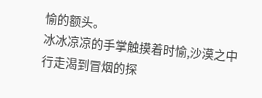愉的额头。
冰冰凉凉的手掌触摸着时愉,沙漠之中行走渴到冒烟的探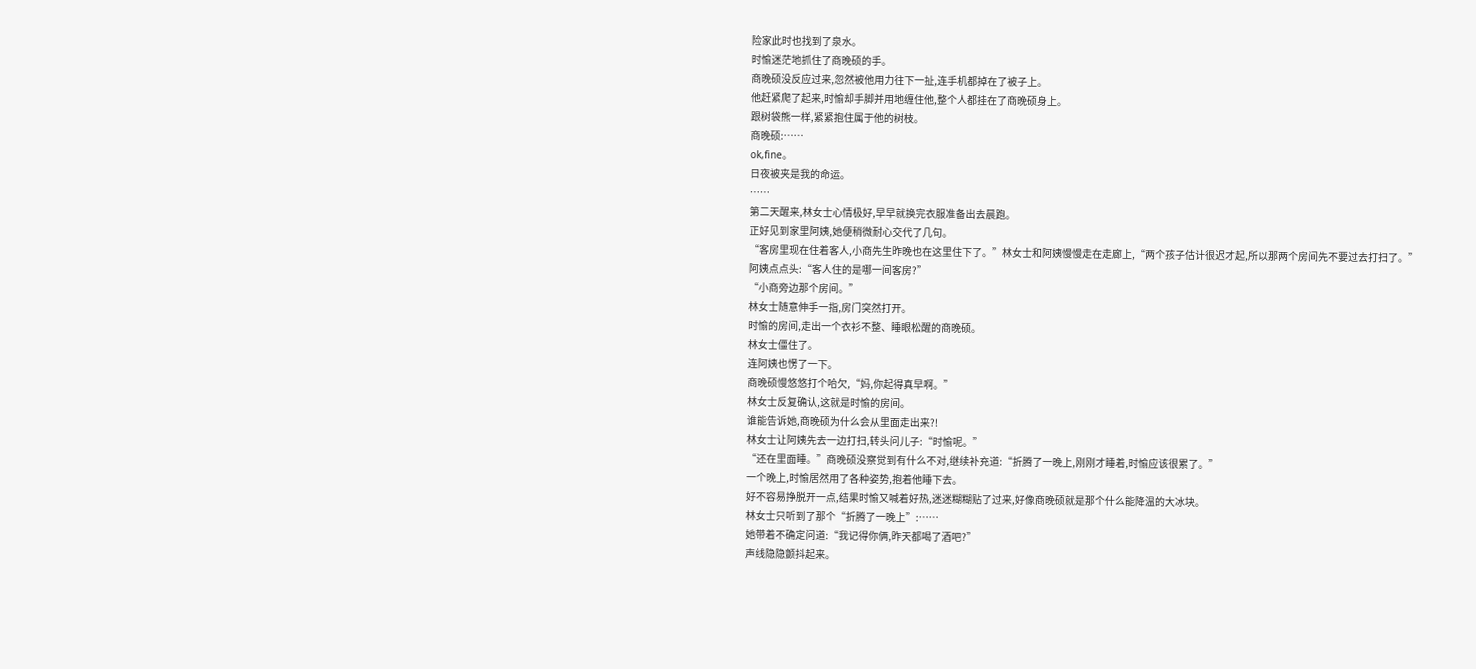险家此时也找到了泉水。
时愉迷茫地抓住了商晚硕的手。
商晚硕没反应过来,忽然被他用力往下一扯,连手机都掉在了被子上。
他赶紧爬了起来,时愉却手脚并用地缠住他,整个人都挂在了商晚硕身上。
跟树袋熊一样,紧紧抱住属于他的树枝。
商晚硕:……
ok,fine。
日夜被夹是我的命运。
……
第二天醒来,林女士心情极好,早早就换完衣服准备出去晨跑。
正好见到家里阿姨,她便稍微耐心交代了几句。
“客房里现在住着客人,小商先生昨晚也在这里住下了。”林女士和阿姨慢慢走在走廊上,“两个孩子估计很迟才起,所以那两个房间先不要过去打扫了。”
阿姨点点头:“客人住的是哪一间客房?”
“小商旁边那个房间。”
林女士随意伸手一指,房门突然打开。
时愉的房间,走出一个衣衫不整、睡眼松醒的商晚硕。
林女士僵住了。
连阿姨也愣了一下。
商晚硕慢悠悠打个哈欠,“妈,你起得真早啊。”
林女士反复确认,这就是时愉的房间。
谁能告诉她,商晚硕为什么会从里面走出来?!
林女士让阿姨先去一边打扫,转头问儿子:“时愉呢。”
“还在里面睡。”商晚硕没察觉到有什么不对,继续补充道:“折腾了一晚上,刚刚才睡着,时愉应该很累了。”
一个晚上,时愉居然用了各种姿势,抱着他睡下去。
好不容易挣脱开一点,结果时愉又喊着好热,迷迷糊糊贴了过来,好像商晚硕就是那个什么能降温的大冰块。
林女士只听到了那个“折腾了一晚上”:……
她带着不确定问道:“我记得你俩,昨天都喝了酒吧?”
声线隐隐颤抖起来。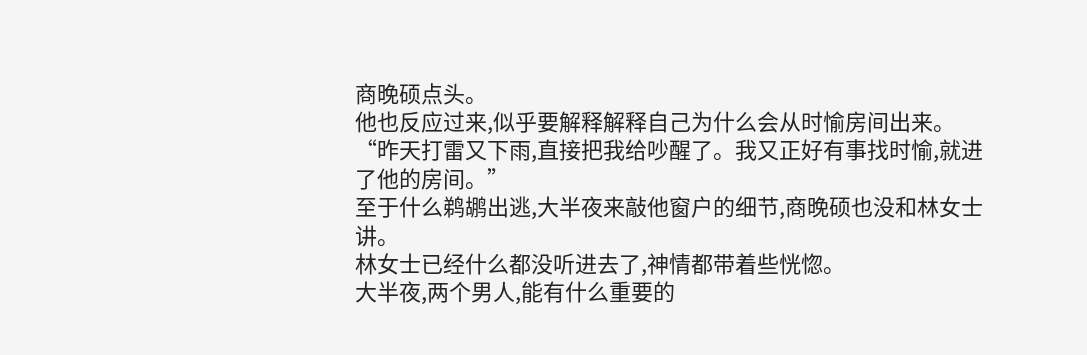商晚硕点头。
他也反应过来,似乎要解释解释自己为什么会从时愉房间出来。
“昨天打雷又下雨,直接把我给吵醒了。我又正好有事找时愉,就进了他的房间。”
至于什么鹈鹕出逃,大半夜来敲他窗户的细节,商晚硕也没和林女士讲。
林女士已经什么都没听进去了,神情都带着些恍惚。
大半夜,两个男人,能有什么重要的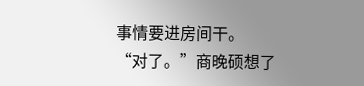事情要进房间干。
“对了。”商晚硕想了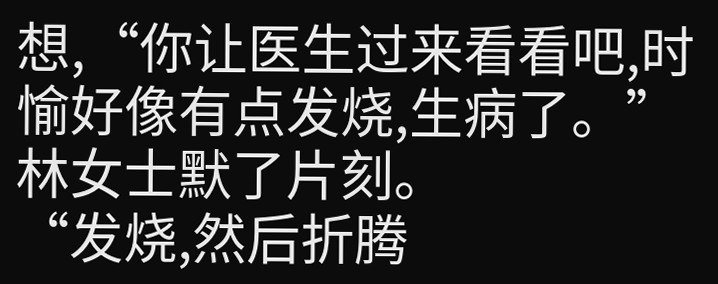想,“你让医生过来看看吧,时愉好像有点发烧,生病了。”
林女士默了片刻。
“发烧,然后折腾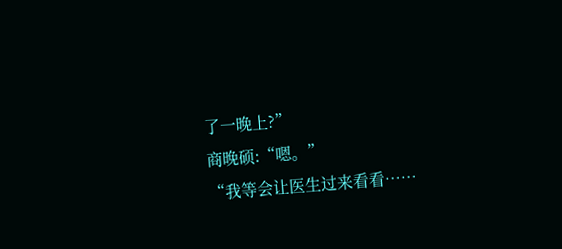了一晚上?”
商晚硕:“嗯。”
“我等会让医生过来看看……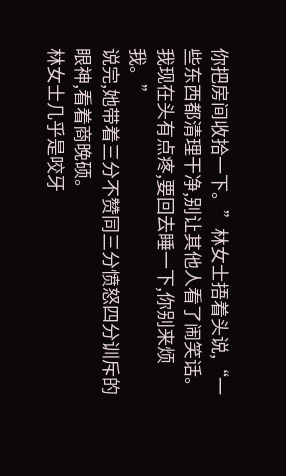你把房间收拾一下。”林女士捂着头说,“一些东西都清理干净,别让其他人看了闹笑话。我现在头有点疼,要回去睡一下,你别来烦我。”
说完,她带着三分不赞同三分愤怒四分训斥的眼神,看着商晚硕。
林女士几乎是咬牙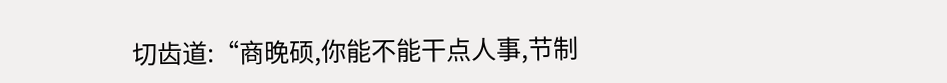切齿道:“商晚硕,你能不能干点人事,节制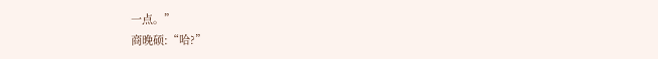一点。”
商晚硕:“哈?”